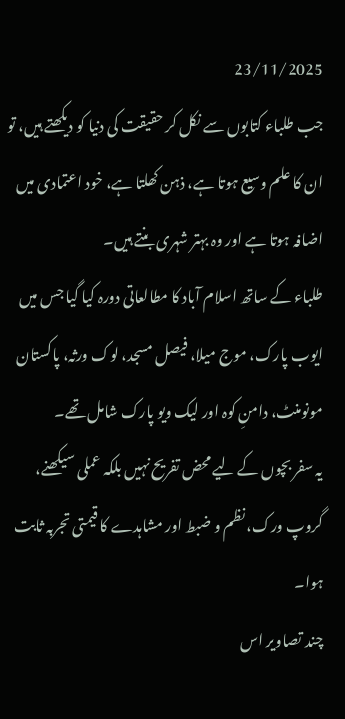23/11/2025
جب طلباء کتابوں سے نکل کر حقیقت کی دنیا کو دیکھتے ہیں، تو ان کا علم وسیع ہوتا ہے، ذہن کھلتا ہے، خود اعتمادی میں اضافہ ہوتا ہے اور وہ بہتر شہری بنتے ہیں۔
طلباء کے ساتھ اسلام آباد کا مطالعاتی دورہ کیا گیا جس میں ایوب پارک، موج میلا، فیصل مسجد، لوک ورثہ، پاکستان مونومنٹ، دامنِ کوہ اور لیک ویو پارک شامل تھے۔
یہ سفر بچوں کے لیے محض تفریح نہیں بلکہ عملی سیکھنے، گروپ ورک، نظم و ضبط اور مشاہدے کا قیمتی تجربہ ثابت ہوا۔
چند تصاویر اس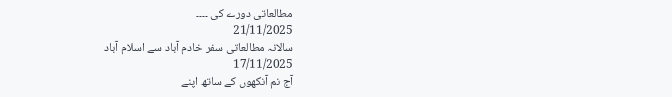مطالعاتی دورے کی ۔۔۔۔
21/11/2025
سالانہ مطالعاتی سفر خادم آباد سے اسلام آباد
17/11/2025
آج نم آنکھوں کے ساتھ اپنے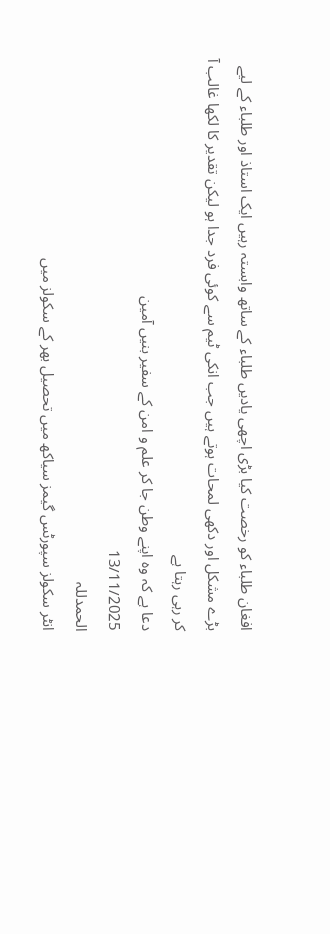افغان طلباء کو رخصت کیا بڑی اچھی یادیں طلباء کے ساتھ وابستہ رہیں ایک استاذ اور طلباء کے لیے بڑے مشکل اور دکھی لمحات ہوتے ہیں جب انکی ٹیم سے کوئی فرد جدا ہو لیکن تقدیر کا لکھا غالب آ کر رہی رہتا ہے
دعا ہے کہ وہ اپنے وطن جا کر علم و امن کے سفیر بنیں آمین
13/11/2025
الحمدللہ
انٹر سکولز سپورٹس گیمز سیاکھ میں تحصیل بھر کے سکولز میں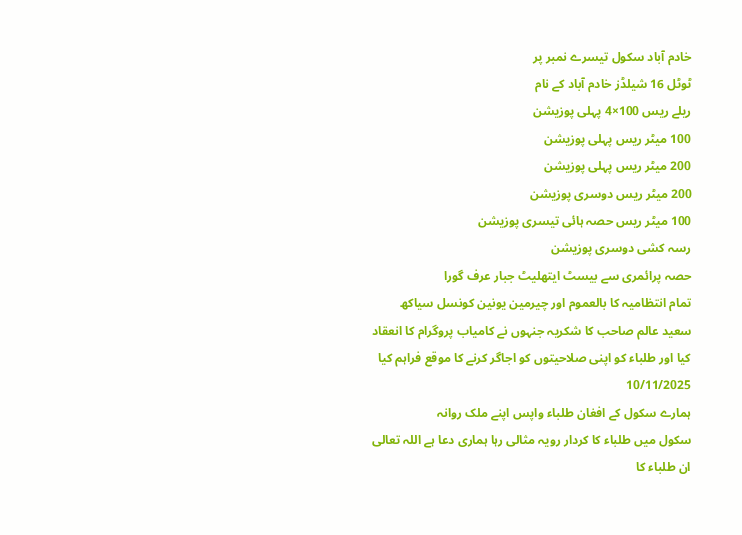خادم آباد سکول تیسرے نمبر پر
ٹوٹل 16 شیلڈز خادم آباد کے نام
ریلے ریس 100×4 پہلی پوزیشن
100 میٹر ریس پہلی پوزیشن
200 میٹر ریس پہلی پوزیشن
200 میٹر ریس دوسری پوزیشن
100 میٹر ریس حصہ ہائی تیسری پوزیشن
رسہ کشی دوسری پوزیشن
حصہ پرائمری سے بیسٹ ایتھلیٹ جبار عرف گورا
تمام انتظامیہ کا بالعموم اور چیرمین یونین کونسل سیاکھ سعید عالم صاحب کا شکریہ جنہوں نے کامیاب پروگرام کا انعقاد کیا اور طلباء کو اپنی صلاحیتوں کو اجاگر کرنے کا موقع فراہم کیا
10/11/2025
ہمارے سکول کے افغان طلباء واپس اپنے ملک روانہ
سکول میں طلباء کا کردار رویہ مثالی رہا ہماری دعا ہے اللہ تعالی ان طلباء کا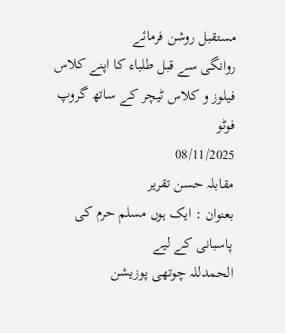مستقبل روشن فرمائے
روانگی سے قبل طلباء کا اپنے کلاس فیلوز و کلاس ٹیچر کے ساتھ گروپ فوٹو
08/11/2025
مقابلہ حسن تقریر
بعنوان : ایک ہوں مسلم حرم کی پاسبانی کے لیے
الحمدللہ چوتھی پوزیشن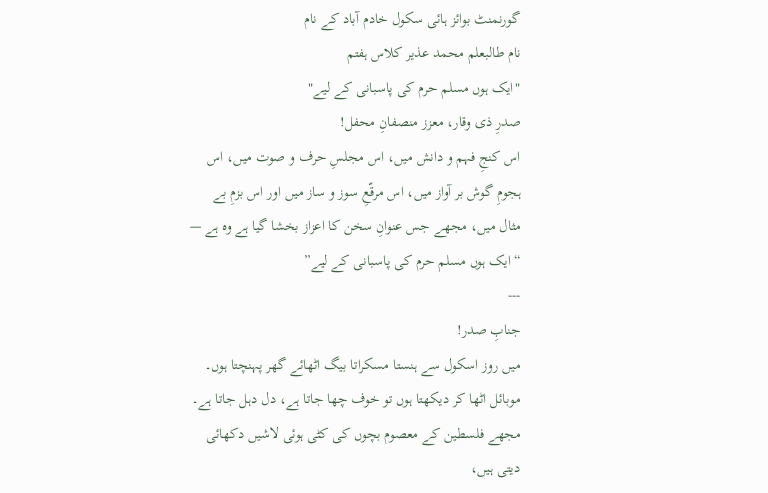گورنمنٹ بوائز ہائی سکول خادم آباد کے نام
نام طالبعلم محمد عذیر کلاس ہفتم
"ایک ہوں مسلم حرم کی پاسبانی کے لیے"
صدرِ ذی وقار، معزز منصفانِ محفل!
اس کنجِ فہم و دانش میں، اس مجلسِ حرف و صوت میں، اس ہجومِ گوش بر آواز میں، اس مرقّعِ سوز و ساز میں اور اس بزمِ بے مثال میں، مجھے جس عنوانِ سخن کا اعزاز بخشا گیا ہے وہ ہے —
“ایک ہوں مسلم حرم کی پاسبانی کے لیے”
---
جنابِ صدر!
میں روز اسکول سے ہنستا مسکراتا بیگ اٹھائے گھر پہنچتا ہوں۔
موبائل اٹھا کر دیکھتا ہوں تو خوف چھا جاتا ہے، دل دہل جاتا ہے۔
مجھے فلسطین کے معصوم بچوں کی کٹی ہوئی لاشیں دکھائی دیتی ہیں،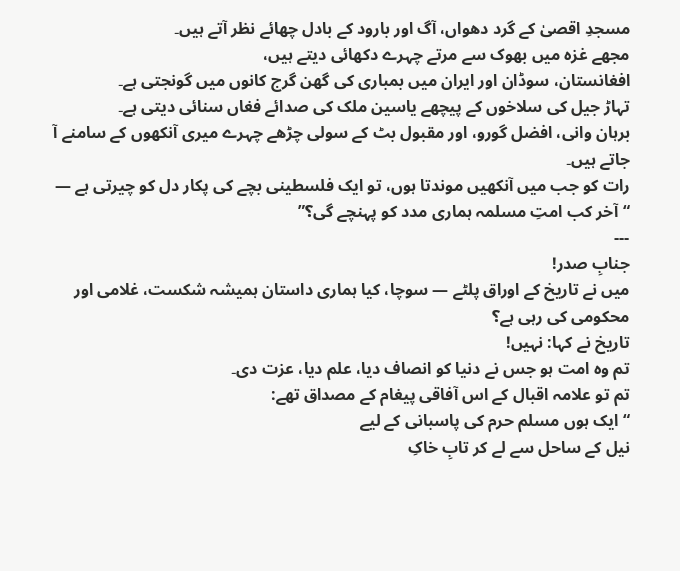مسجدِ اقصیٰ کے گرد دھواں، آگ اور بارود کے بادل چھائے نظر آتے ہیں۔
مجھے غزہ میں بھوک سے مرتے چہرے دکھائی دیتے ہیں،
افغانستان، سوڈان اور ایران میں بمباری کی گھن گرج کانوں میں گونجتی ہے۔
تہاڑ جیل کی سلاخوں کے پیچھے یاسین ملک کی صدائے فغاں سنائی دیتی ہے۔
برہان وانی، افضل گورو، اور مقبول بٹ کے سولی چڑھے چہرے میری آنکھوں کے سامنے آ جاتے ہیں۔
رات کو جب میں آنکھیں موندتا ہوں، تو ایک فلسطینی بچے کی پکار دل کو چیرتی ہے —
“آخر کب امتِ مسلمہ ہماری مدد کو پہنچے گی؟”
---
جنابِ صدر!
میں نے تاریخ کے اوراق پلٹے — سوچا، کیا ہماری داستان ہمیشہ شکست، غلامی اور محکومی کی رہی ہے؟
تاریخ نے کہا: نہیں!
تم وہ امت ہو جس نے دنیا کو انصاف دیا، علم دیا، عزت دی۔
تم تو علامہ اقبال کے اس آفاقی پیغام کے مصداق تھے:
“ایک ہوں مسلم حرم کی پاسبانی کے لیے
نیل کے ساحل سے لے کر تابِ خاکِ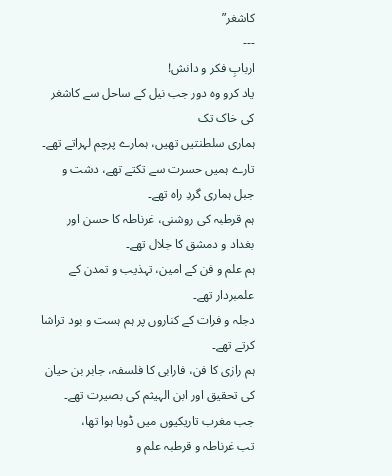کاشغر”
---
اربابِ فکر و دانش!
یاد کرو وہ دور جب نیل کے ساحل سے کاشغر کی خاک تک
ہماری سلطنتیں تھیں، ہمارے پرچم لہراتے تھے۔
تارے ہمیں حسرت سے تکتے تھے، دشت و جبل ہماری گردِ راہ تھے۔
ہم قرطبہ کی روشنی، غرناطہ کا حسن اور بغداد و دمشق کا جلال تھے۔
ہم علم و فن کے امین، تہذیب و تمدن کے علمبردار تھے۔
دجلہ و فرات کے کناروں پر ہم ہست و بود تراشا کرتے تھے۔
ہم رازی کا فن، فارابی کا فلسفہ، جابر بن حیان کی تحقیق اور ابن الہیثم کی بصیرت تھے۔
جب مغرب تاریکیوں میں ڈوبا ہوا تھا،
تب غرناطہ و قرطبہ علم و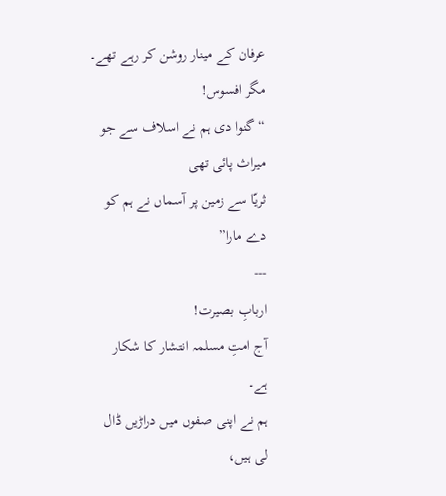عرفان کے مینار روشن کر رہے تھے۔
مگر افسوس!
“گنوا دی ہم نے اسلاف سے جو میراث پائی تھی
ثریّا سے زمین پر آسماں نے ہم کو دے مارا”
---
اربابِ بصیرت!
آج امتِ مسلمہ انتشار کا شکار ہے۔
ہم نے اپنی صفوں میں دراڑیں ڈال لی ہیں،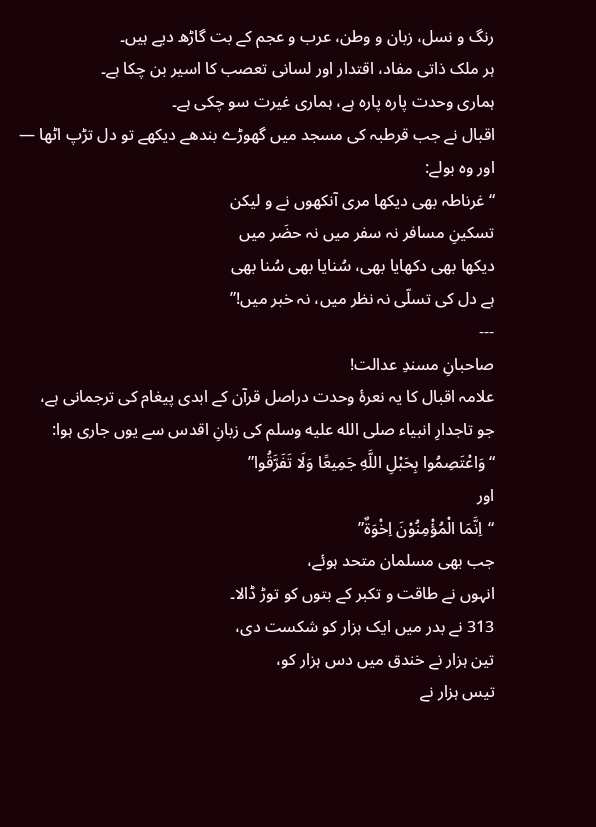رنگ و نسل، زبان و وطن، عرب و عجم کے بت گاڑھ دیے ہیں۔
ہر ملک ذاتی مفاد، اقتدار اور لسانی تعصب کا اسیر بن چکا ہے۔
ہماری وحدت پارہ پارہ ہے، ہماری غیرت سو چکی ہے۔
اقبال نے جب قرطبہ کی مسجد میں گھوڑے بندھے دیکھے تو دل تڑپ اٹھا —
اور وہ بولے:
“غرناطہ بھی دیکھا مری آنکھوں نے و لیکن
تسکینِ مسافر نہ سفر میں نہ حضَر میں
دیکھا بھی دکھایا بھی، سُنایا بھی سُنا بھی
ہے دل کی تسلّی نہ نظر میں، نہ خبر میں!”
---
صاحبانِ مسندِ عدالت!
علامہ اقبال کا یہ نعرۂ وحدت دراصل قرآن کے ابدی پیغام کی ترجمانی ہے،
جو تاجدارِ انبیاء صلى الله عليه وسلم کی زبانِ اقدس سے یوں جاری ہوا:
“وَاعْتَصِمُوا بِحَبْلِ اللَّهِ جَمِيعًا وَلَا تَفَرَّقُوا”
اور
“اِنَّمَا الْمُؤْمِنُوْنَ اِخْوَةٌ”
جب بھی مسلمان متحد ہوئے،
انہوں نے طاقت و تکبر کے بتوں کو توڑ ڈالا۔
313 نے بدر میں ایک ہزار کو شکست دی،
تین ہزار نے خندق میں دس ہزار کو،
تیس ہزار نے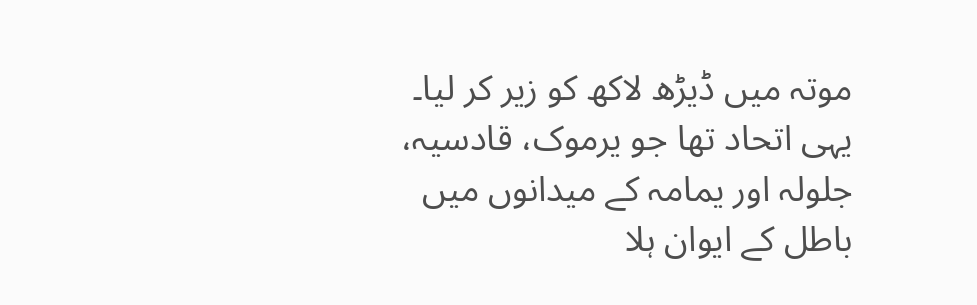موتہ میں ڈیڑھ لاکھ کو زیر کر لیا۔
یہی اتحاد تھا جو یرموک، قادسیہ، جلولہ اور یمامہ کے میدانوں میں
باطل کے ایوان ہلا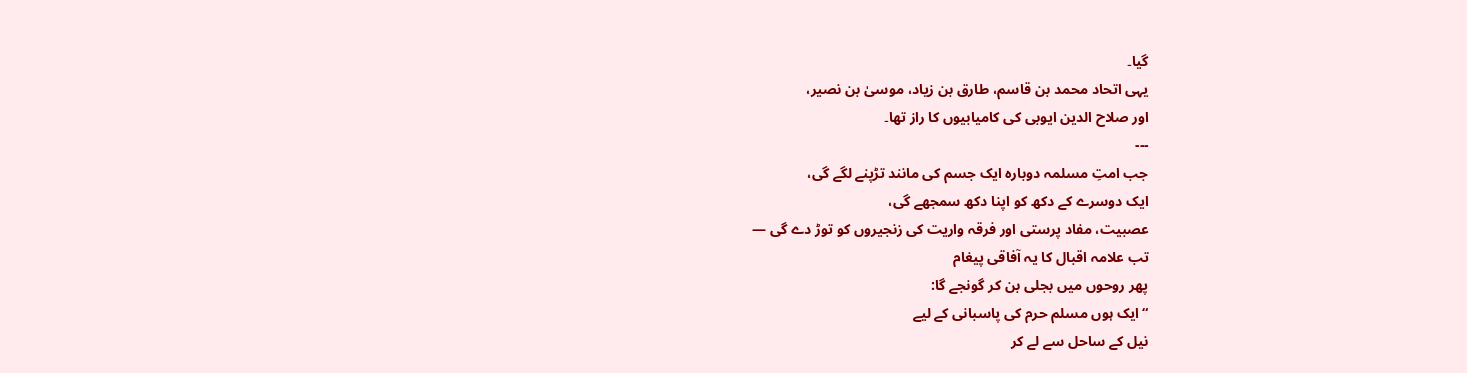گیا۔
یہی اتحاد محمد بن قاسم، طارق بن زیاد، موسیٰ بن نصیر،
اور صلاح الدین ایوبی کی کامیابیوں کا راز تھا۔
---
جب امتِ مسلمہ دوبارہ ایک جسم کی مانند تڑپنے لگے گی،
ایک دوسرے کے دکھ کو اپنا دکھ سمجھے گی،
عصبیت، مفاد پرستی اور فرقہ واریت کی زنجیروں کو توڑ دے گی —
تب علامہ اقبال کا یہ آفاقی پیغام
پھر روحوں میں بجلی بن کر گونجے گا:
“ایک ہوں مسلم حرم کی پاسبانی کے لیے
نیل کے ساحل سے لے کر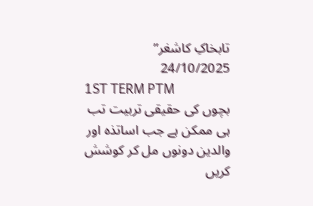تابخاکِ کاشغر”
24/10/2025
1ST TERM PTM
بچوں کی حقیقی تربیت تب ہی ممکن ہے جب اساتذہ اور والدین دونوں مل کر کوشش کریں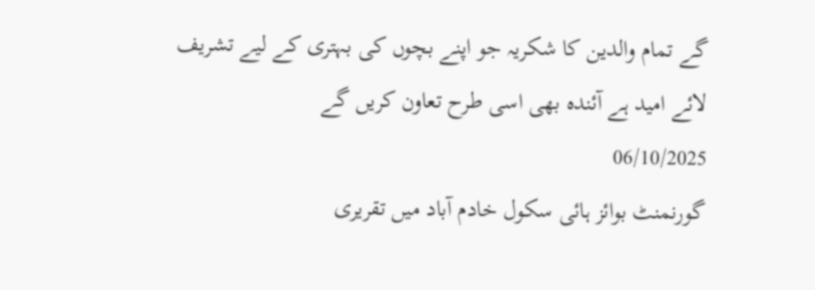گے تمام والدین کا شکریہ جو اپنے بچوں کی بہتری کے لیے تشریف لائے امید ہے آئندہ بھی اسی طرح تعاون کریں گے
06/10/2025
گورنمنٹ بوائز ہائی سکول خادم آباد میں تقریری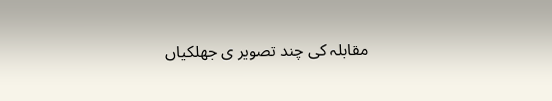مقابلہ کی چند تصویر ی جھلکیاں